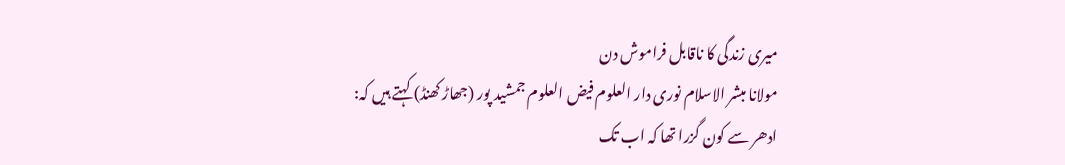میری زندگی کا ناقابل فراموش دن
مولانا مبشر الاسلام نوری دار العلوم فیض العلوم جمشید پور (جھاڑ کھنڈ) کہتے ہیں کہ:
ادھر سے کون گزرا تھا کہ اب تک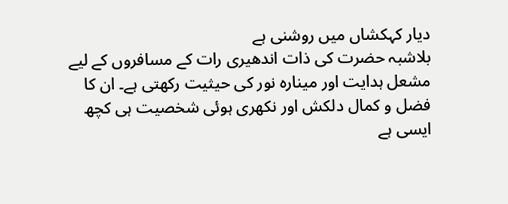دیار کہکشاں میں روشنی ہے
بلاشبہ حضرت کی ذات اندھیری رات کے مسافروں کے لیے مشعل ہدایت اور مینارہ نور کی حیثیت رکھتی ہے۔ ان کا فضل و کمال دلکش اور نکھری ہوئی شخصیت ہی کچھ ایسی ہے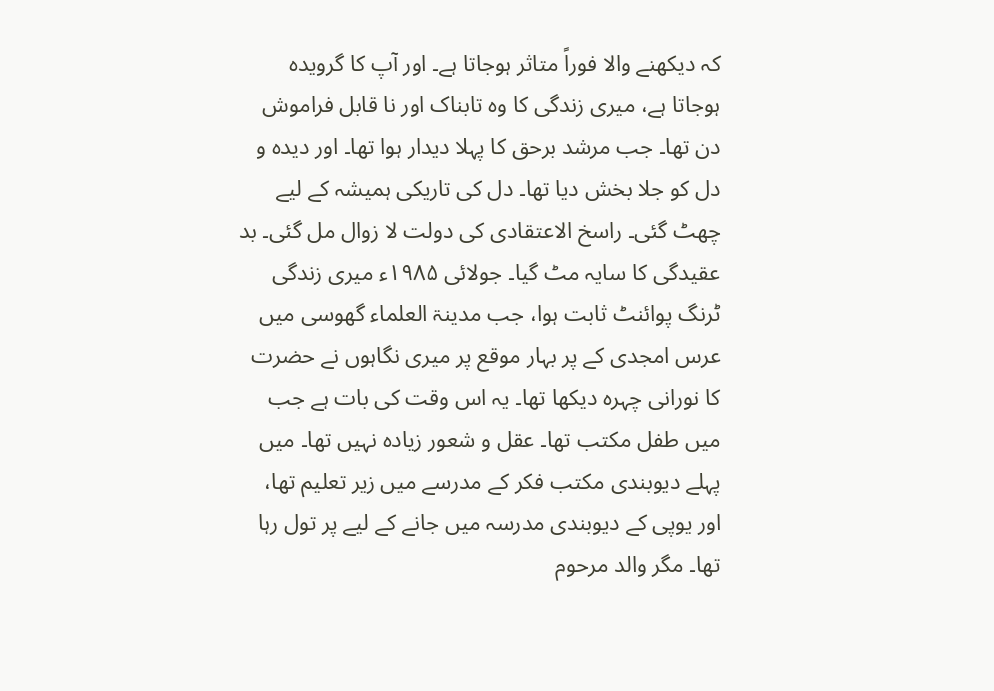کہ دیکھنے والا فوراً متاثر ہوجاتا ہے۔ اور آپ کا گرویدہ ہوجاتا ہے، میری زندگی کا وہ تابناک اور نا قابل فراموش دن تھا۔ جب مرشد برحق کا پہلا دیدار ہوا تھا۔ اور دیدہ و دل کو جلا بخش دیا تھا۔ دل کی تاریکی ہمیشہ کے لیے چھٹ گئی۔ راسخ الاعتقادی کی دولت لا زوال مل گئی۔ بد عقیدگی کا سایہ مٹ گیا۔ جولائی ۱۹۸۵ء میری زندگی ٹرنگ پوائنٹ ثابت ہوا، جب مدینۃ العلماء گھوسی میں عرس امجدی کے پر بہار موقع پر میری نگاہوں نے حضرت کا نورانی چہرہ دیکھا تھا۔ یہ اس وقت کی بات ہے جب میں طفل مکتب تھا۔ عقل و شعور زیادہ نہیں تھا۔ میں پہلے دیوبندی مکتب فکر کے مدرسے میں زیر تعلیم تھا، اور یوپی کے دیوبندی مدرسہ میں جانے کے لیے پر تول رہا تھا۔ مگر والد مرحوم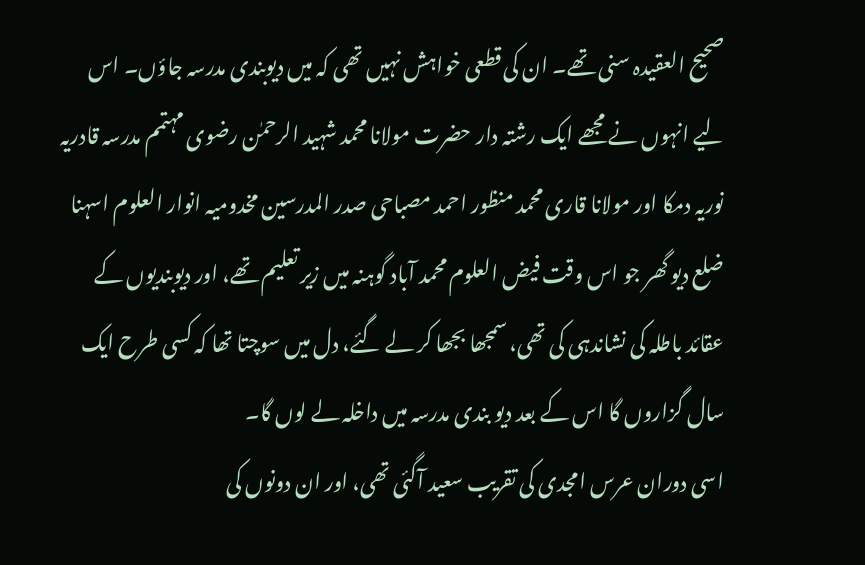صحیح العقیدہ سنی تھے۔ ان کی قطعی خواہش نہیں تھی کہ میں دیوبندی مدرسہ جاؤں۔ اس لیے انہوں نے مجھے ایک رشتہ دار حضرت مولانا محمد شہید الرحمٰن رضوی مہتمم مدرسہ قادریہ نوریہ دمکا اور مولانا قاری محمد منظور احمد مصباحی صدر المدرسین مخدومیہ انوار العلوم اسہنا ضلع دیو گھر جو اس وقت فیض العلوم محمد آباد گوہنہ میں زیر تعلیم تھے، اور دیوبندیوں کے عقائد باطلہ کی نشاندہی کی تھی، سمجھا بجھا کر لے گئے، دل میں سوچتا تھا کہ کسی طرح ایک سال گزاروں گا اس کے بعد دیو بندی مدرسہ میں داخلہ لے لوں گا۔
اسی دوران عرس امجدی کی تقریب سعید آگئی تھی، اور ان دونوں کی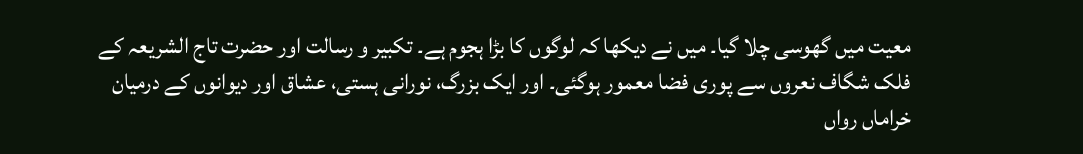معیت میں گھوسی چلا گیا۔ میں نے دیکھا کہ لوگوں کا بڑا ہجوم ہے۔ تکبیر و رسالت اور حضرت تاج الشریعہ کے فلک شگاف نعروں سے پوری فضا معمور ہوگئی۔ اور ایک بزرگ، نورانی ہستی، عشاق اور دیوانوں کے درمیان خراماں رواں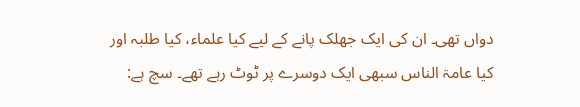دواں تھی۔ ان کی ایک جھلک پانے کے لیے کیا علماء، کیا طلبہ اور کیا عامۃ الناس سبھی ایک دوسرے پر ٹوٹ رہے تھے۔ سچ ہے: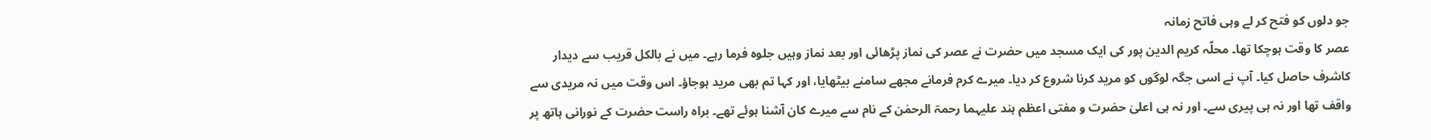جو دلوں کو فتح کر لے وہی فاتح زمانہ
عصر کا وقت ہوچکا تھا۔ محلّہ کریم الدین پور کی ایک مسجد میں حضرت نے عصر کی نماز پڑھائی اور بعد نماز وہیں جلوہ فرما رہے۔ میں نے بالکل قریب سے دیدار کاشرف حاصل کیا۔ آپ نے اسی جگہ لوگوں کو مرید کرنا شروع کر دیا۔ میرے کرم فرمانے مجھے سامنے بیٹھایا، اور کہا تم بھی مرید ہوجاؤ۔ اس وقت میں نہ مریدی سے واقف تھا اور نہ ہی پیری سے۔ اور نہ ہی اعلیٰ حضرت و مفتی اعظم ہند علیہما رحمۃ الرحمٰن کے نام سے میرے کان آشنا ہوئے تھے۔ براہ راست حضرت کے نورانی ہاتھ پر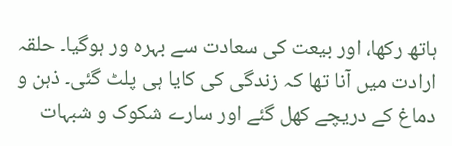ہاتھ رکھا، اور بیعت کی سعادت سے بہرہ ور ہوگیا۔ حلقہ ارادت میں آنا تھا کہ زندگی کی کایا ہی پلٹ گئی۔ ذہن و دماغ کے دریچے کھل گئے اور سارے شکوک و شبہات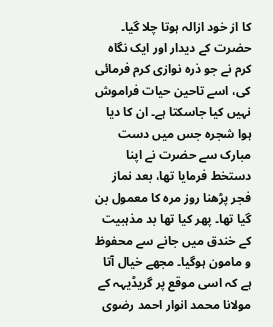کا از خود ازالہ ہوتا چلا گیا۔ حضرت کے دیدار اور ایک نگاہ کرم نے جو ذرہ نوازی کرم فرمائی کی، اسے تاحین حیات فراموش نہیں کیا جاسکتا ہے۔ ان کا دیا ہوا شجرہ جس میں دست مبارک سے حضرت نے اپنا دستخط فرمایا تھا، بعد نماز فجر پڑھنا روز مرہ کا معمول بن گیا تھا۔ پھر کیا تھا بد مذہبیت کے خندق میں جانے سے محفوظ و مامون ہوگیا۔ مجھے خیال آتا ہے کہ اسی موقع پر گریڈیہہ کے مولانا محمد انوار احمد رضوی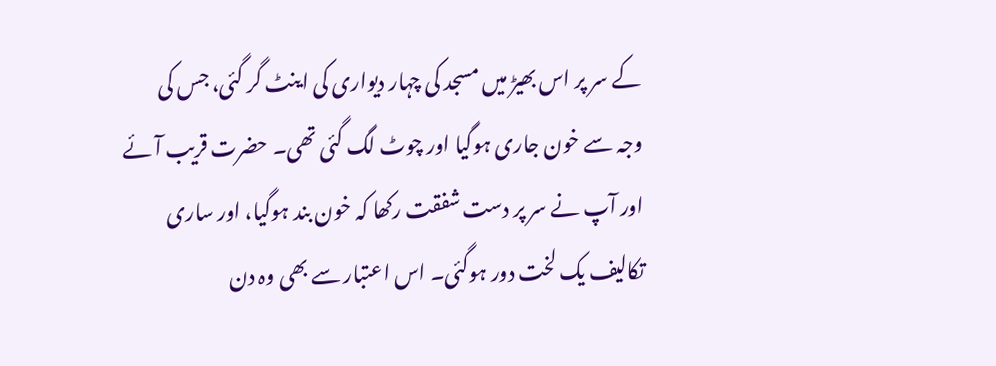کے سر پر اس بھیڑ میں مسجد کی چہار دیواری کی اینٹ گر گئی، جس کی وجہ سے خون جاری ہوگیا اور چوٹ لگ گئی تھی۔ حضرت قریب آئے اور آپ نے سر پر دست شفقت رکھا کہ خون بند ہوگیا، اور ساری تکالیف یک لخت دور ہوگئی۔ اس اعتبار سے بھی وہ دن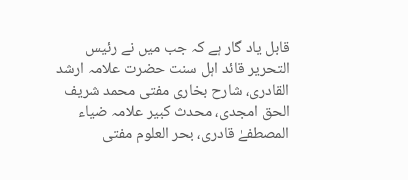قابل یاد گار ہے کہ جب میں نے رئیس التحریر قائد اہل سنت حضرت علامہ ارشد القادری، شارح بخاری مفتی محمد شریف الحق امجدی، محدث کبیر علامہ ضیاء المصطفےٰ قادری، بحر العلوم مفتی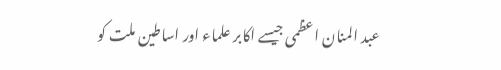عبد المنان اعظمی جیسے اکابر علماء اور اساطین ملت کو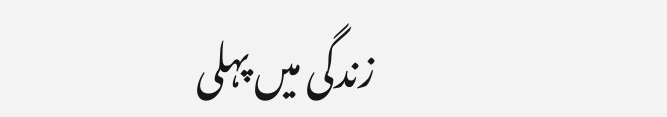زندگی میں پہلی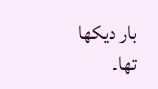بار دیکھا تھا۔